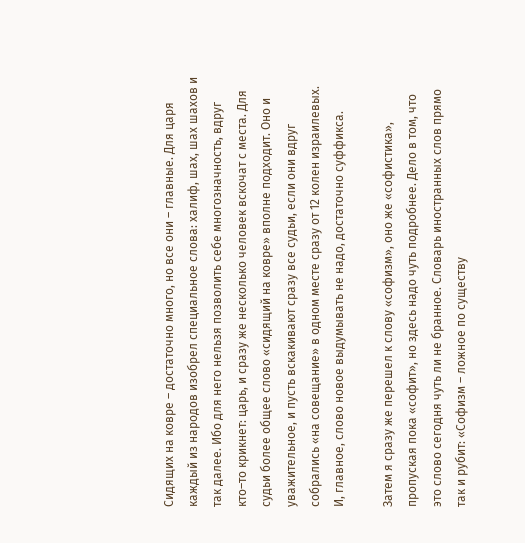Сидящих на ковре – достаточно много, но все они – главные. Для царя каждый из народов изобрел специальное слова: халиф, шах, шах шахов и так далее. Ибо для него нельзя позволить себе многозначность, вдруг кто–то крикнет: царь, и сразу же несколько человек вскочат с места. Для судьи более общее слово «сидящий на ковре» вполне подходит. Оно и уважительное, и пусть вскакивают сразу все судьи, если они вдруг собрались «на совещание» в одном месте сразу от 12 колен израилевых. И, главное, слово новое выдумывать не надо, достаточно суффикса.

Затем я сразу же перешел к слову «софизм», оно же «софистика», пропуская пока «софит», но здесь надо чуть подробнее. Дело в том, что это слово сегодня чуть ли не бранное. Словарь иностранных слов прямо так и рубит: «Софизм – ложное по существу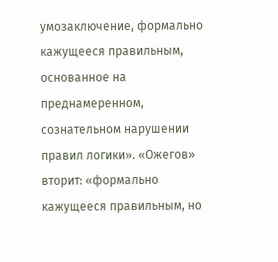умозаключение, формально кажущееся правильным, основанное на преднамеренном, сознательном нарушении правил логики». «Ожегов» вторит: «формально кажущееся правильным, но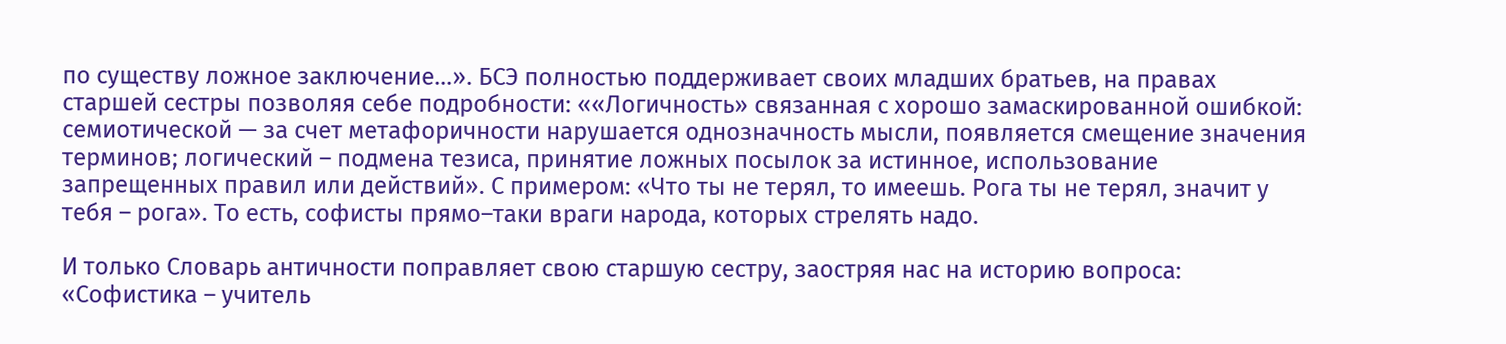по существу ложное заключение…». БСЭ полностью поддерживает своих младших братьев, на правах старшей сестры позволяя себе подробности: ««Логичность» связанная с хорошо замаскированной ошибкой: семиотической — за счет метафоричности нарушается однозначность мысли, появляется смещение значения терминов; логический – подмена тезиса, принятие ложных посылок за истинное, использование запрещенных правил или действий». С примером: «Что ты не терял, то имеешь. Рога ты не терял, значит у тебя – рога». То есть, софисты прямо–таки враги народа, которых стрелять надо.

И только Словарь античности поправляет свою старшую сестру, заостряя нас на историю вопроса: «Софистика – учитель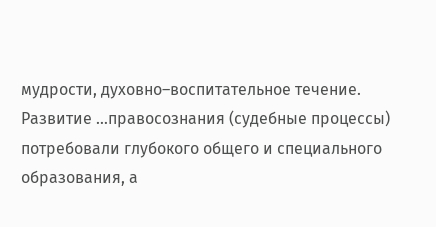мудрости, духовно–воспитательное течение. Развитие …правосознания (судебные процессы) потребовали глубокого общего и специального образования, а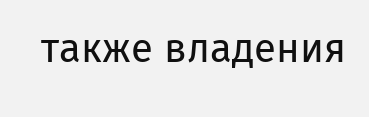также владения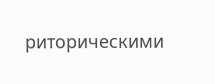риторическими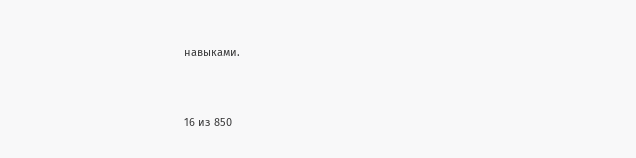навыками.



16 из 850